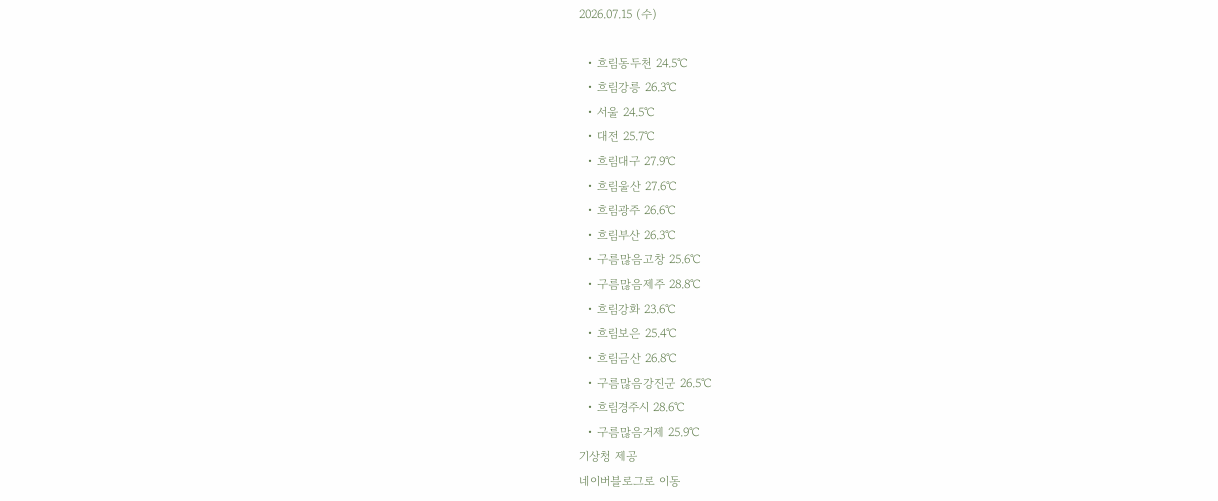2026.07.15 (수)

  • 흐림동두천 24.5℃
  • 흐림강릉 26.3℃
  • 서울 24.5℃
  • 대전 25.7℃
  • 흐림대구 27.9℃
  • 흐림울산 27.6℃
  • 흐림광주 26.6℃
  • 흐림부산 26.3℃
  • 구름많음고창 25.6℃
  • 구름많음제주 28.8℃
  • 흐림강화 23.6℃
  • 흐림보은 25.4℃
  • 흐림금산 26.8℃
  • 구름많음강진군 26.5℃
  • 흐림경주시 28.6℃
  • 구름많음거제 25.9℃
기상청 제공
네이버블로그로 이동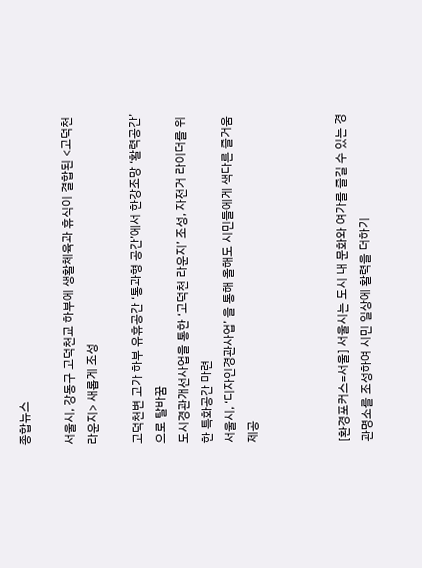종합뉴스

서울시, 강동구 고덕천교 하부에 생활체육과 휴식이 결합된 <고덕천 라운지> 새롭게 조성

고덕천변 고가 하부 유휴공간 ‘통과형 공간’에서 한강조망 ‘활력공간’으로 탈바꿈
도시경관개선사업을 통한 ‘고덕천 라운지’ 조성, 자전거 라이더를 위한 특화공간 마련
서울시, ‘디자인경관사업’ 을 통해 올해도 시민들에게 색다른 즐거움 제공



[환경포커스=서울] 서울시는 도시 내 문화와 여가를 즐길 수 있는 경관명소를 조성하여 시민 일상에 활력을 더하기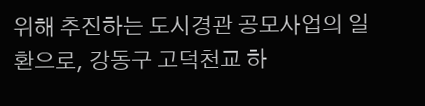위해 추진하는 도시경관 공모사업의 일환으로, 강동구 고덕천교 하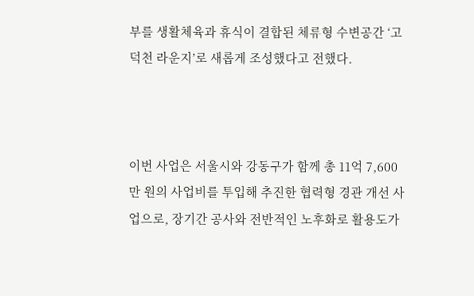부를 생활체육과 휴식이 결합된 체류형 수변공간 ‘고덕천 라운지’로 새롭게 조성했다고 전했다.



이번 사업은 서울시와 강동구가 함께 총 11억 7,600만 원의 사업비를 투입해 추진한 협력형 경관 개선 사업으로, 장기간 공사와 전반적인 노후화로 활용도가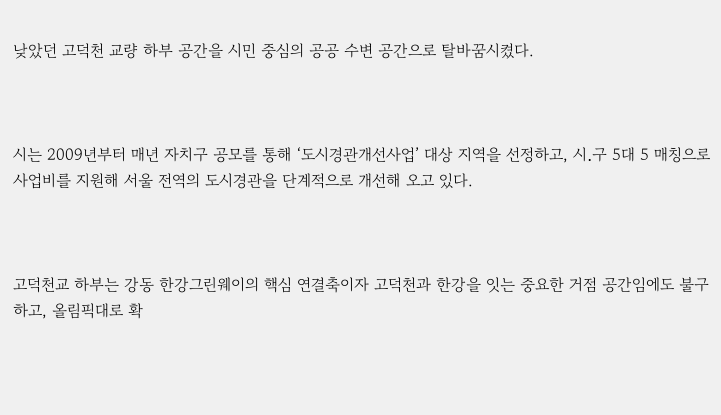낮았던 고덕천 교량 하부 공간을 시민 중심의 공공 수변 공간으로 탈바꿈시켰다.



시는 2009년부터 매년 자치구 공모를 통해 ‘도시경관개선사업’ 대상 지역을 선정하고, 시․구 5대 5 매칭으로 사업비를 지원해 서울 전역의 도시경관을 단계적으로 개선해 오고 있다.



고덕천교 하부는 강동 한강그린웨이의 핵심 연결축이자 고덕천과 한강을 잇는 중요한 거점 공간임에도 불구하고, 올림픽대로 확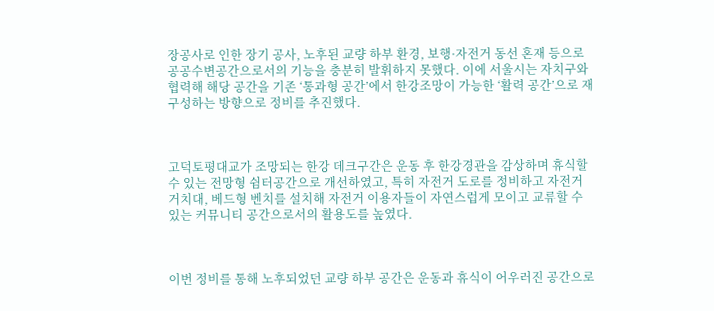장공사로 인한 장기 공사, 노후된 교량 하부 환경, 보행·자전거 동선 혼재 등으로 공공수변공간으로서의 기능을 충분히 발휘하지 못했다. 이에 서울시는 자치구와 협력해 해당 공간을 기존 ‘통과형 공간’에서 한강조망이 가능한 ‘활력 공간’으로 재구성하는 방향으로 정비를 추진했다.



고덕토평대교가 조망되는 한강 데크구간은 운동 후 한강경관을 감상하며 휴식할 수 있는 전망형 쉼터공간으로 개선하였고, 특히 자전거 도로를 정비하고 자전거 거치대, 베드형 벤치를 설치해 자전거 이용자들이 자연스럽게 모이고 교류할 수 있는 커뮤니티 공간으로서의 활용도를 높였다.



이번 정비를 통해 노후되었던 교량 하부 공간은 운동과 휴식이 어우러진 공간으로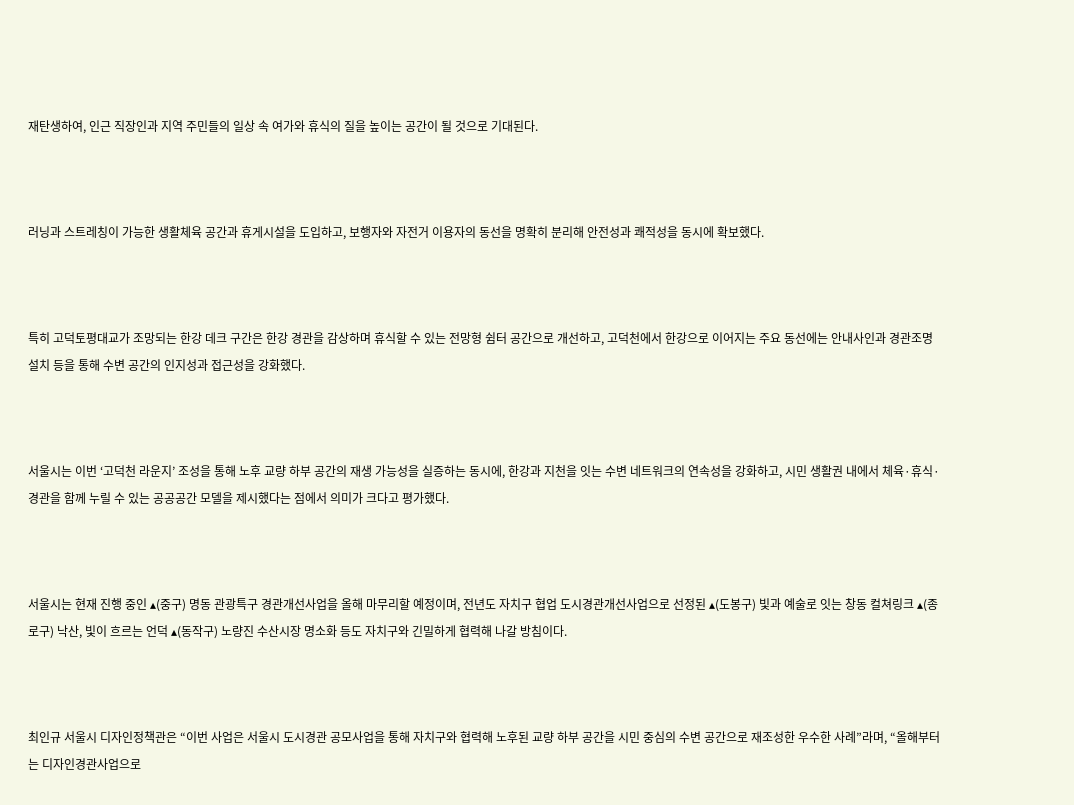재탄생하여, 인근 직장인과 지역 주민들의 일상 속 여가와 휴식의 질을 높이는 공간이 될 것으로 기대된다.



러닝과 스트레칭이 가능한 생활체육 공간과 휴게시설을 도입하고, 보행자와 자전거 이용자의 동선을 명확히 분리해 안전성과 쾌적성을 동시에 확보했다.



특히 고덕토평대교가 조망되는 한강 데크 구간은 한강 경관을 감상하며 휴식할 수 있는 전망형 쉼터 공간으로 개선하고, 고덕천에서 한강으로 이어지는 주요 동선에는 안내사인과 경관조명 설치 등을 통해 수변 공간의 인지성과 접근성을 강화했다.



서울시는 이번 ‘고덕천 라운지’ 조성을 통해 노후 교량 하부 공간의 재생 가능성을 실증하는 동시에, 한강과 지천을 잇는 수변 네트워크의 연속성을 강화하고, 시민 생활권 내에서 체육·휴식·경관을 함께 누릴 수 있는 공공공간 모델을 제시했다는 점에서 의미가 크다고 평가했다.



서울시는 현재 진행 중인 ▴(중구) 명동 관광특구 경관개선사업을 올해 마무리할 예정이며, 전년도 자치구 협업 도시경관개선사업으로 선정된 ▴(도봉구) 빛과 예술로 잇는 창동 컬쳐링크 ▴(종로구) 낙산, 빛이 흐르는 언덕 ▴(동작구) 노량진 수산시장 명소화 등도 자치구와 긴밀하게 협력해 나갈 방침이다.



최인규 서울시 디자인정책관은 “이번 사업은 서울시 도시경관 공모사업을 통해 자치구와 협력해 노후된 교량 하부 공간을 시민 중심의 수변 공간으로 재조성한 우수한 사례”라며, “올해부터는 디자인경관사업으로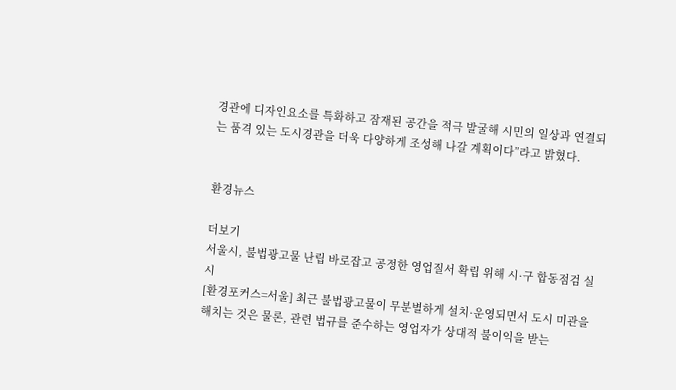경관에 디자인요소를 특화하고 잠재된 공간을 적극 발굴해 시민의 일상과 연결되는 품격 있는 도시경관을 더욱 다양하게 조성해 나갈 계획이다”라고 밝혔다.


환경뉴스

더보기
서울시, 불법광고물 난립 바로잡고 공정한 영업질서 확립 위해 시·구 합동점검 실시
[환경포커스=서울] 최근 불법광고물이 무분별하게 설치·운영되면서 도시 미관을 해치는 것은 물론, 관련 법규를 준수하는 영업자가 상대적 불이익을 받는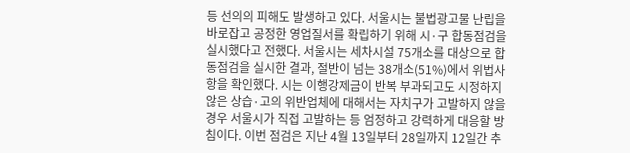등 선의의 피해도 발생하고 있다. 서울시는 불법광고물 난립을 바로잡고 공정한 영업질서를 확립하기 위해 시·구 합동점검을 실시했다고 전했다. 서울시는 세차시설 75개소를 대상으로 합동점검을 실시한 결과, 절반이 넘는 38개소(51%)에서 위법사항을 확인했다. 시는 이행강제금이 반복 부과되고도 시정하지 않은 상습·고의 위반업체에 대해서는 자치구가 고발하지 않을 경우 서울시가 직접 고발하는 등 엄정하고 강력하게 대응할 방침이다. 이번 점검은 지난 4월 13일부터 28일까지 12일간 추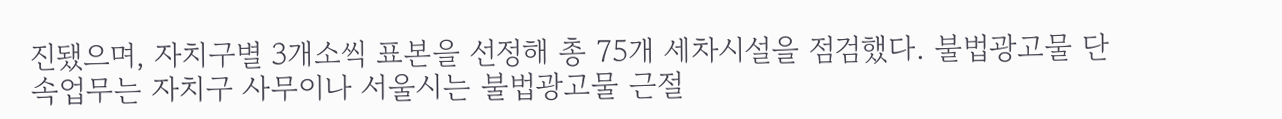진됐으며, 자치구별 3개소씩 표본을 선정해 총 75개 세차시설을 점검했다. 불법광고물 단속업무는 자치구 사무이나 서울시는 불법광고물 근절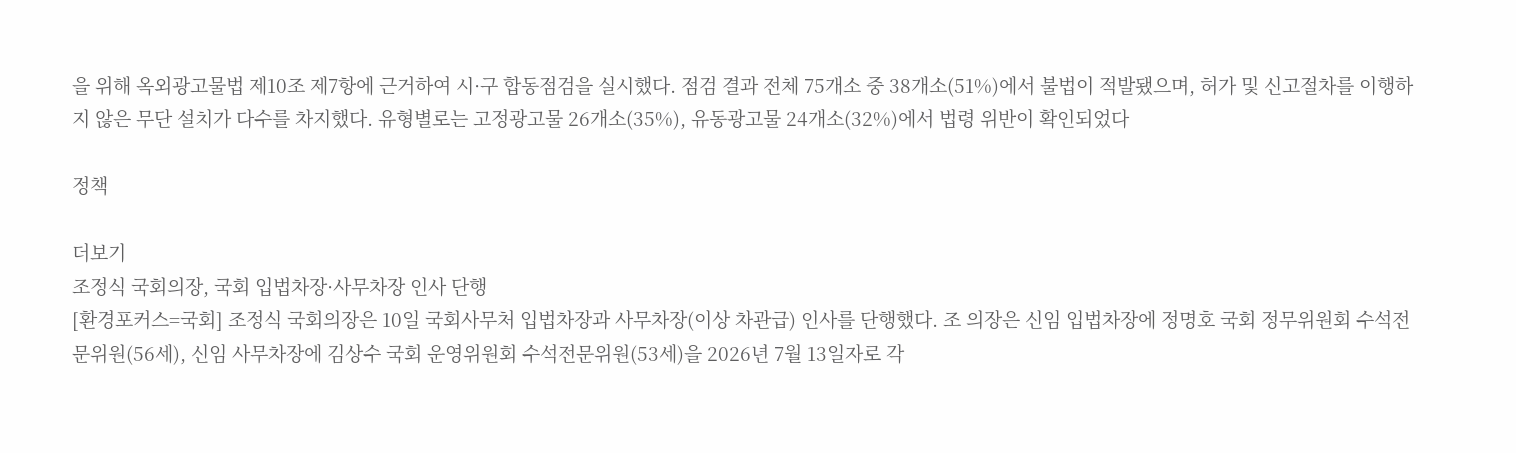을 위해 옥외광고물법 제10조 제7항에 근거하여 시·구 합동점검을 실시했다. 점검 결과 전체 75개소 중 38개소(51%)에서 불법이 적발됐으며, 허가 및 신고절차를 이행하지 않은 무단 설치가 다수를 차지했다. 유형별로는 고정광고물 26개소(35%), 유동광고물 24개소(32%)에서 법령 위반이 확인되었다

정책

더보기
조정식 국회의장, 국회 입법차장·사무차장 인사 단행
[환경포커스=국회] 조정식 국회의장은 10일 국회사무처 입법차장과 사무차장(이상 차관급) 인사를 단행했다. 조 의장은 신임 입법차장에 정명호 국회 정무위원회 수석전문위원(56세), 신임 사무차장에 김상수 국회 운영위원회 수석전문위원(53세)을 2026년 7월 13일자로 각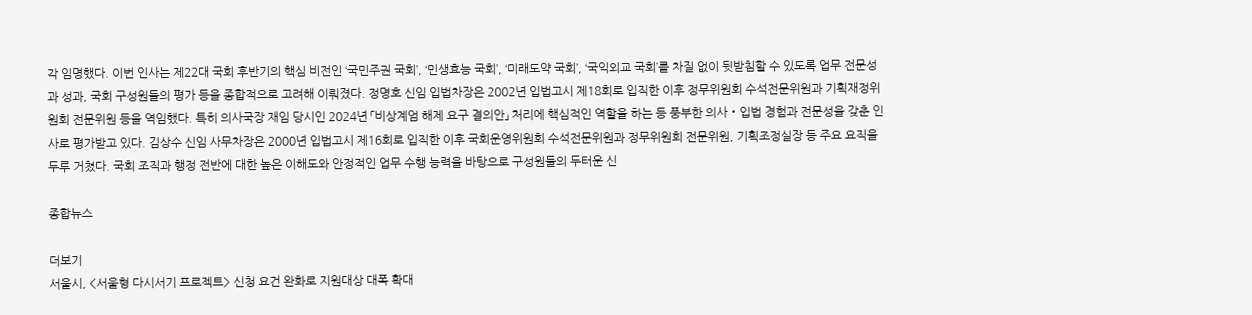각 임명했다. 이번 인사는 제22대 국회 후반기의 핵심 비전인 ‘국민주권 국회’, ‘민생효능 국회’, ‘미래도약 국회’, ‘국익외교 국회’를 차질 없이 뒷받침할 수 있도록 업무 전문성과 성과, 국회 구성원들의 평가 등을 종합적으로 고려해 이뤄졌다. 정명호 신임 입법차장은 2002년 입법고시 제18회로 입직한 이후 정무위원회 수석전문위원과 기획재정위원회 전문위원 등을 역임했다. 특히 의사국장 재임 당시인 2024년 「비상계엄 해제 요구 결의안」 처리에 핵심적인 역할을 하는 등 풍부한 의사‧입법 경험과 전문성을 갖춘 인사로 평가받고 있다. 김상수 신임 사무차장은 2000년 입법고시 제16회로 입직한 이후 국회운영위원회 수석전문위원과 정무위원회 전문위원, 기획조정실장 등 주요 요직을 두루 거쳤다. 국회 조직과 행정 전반에 대한 높은 이해도와 안정적인 업무 수행 능력을 바탕으로 구성원들의 두터운 신

종합뉴스

더보기
서울시, <서울형 다시서기 프로젝트> 신청 요건 완화로 지원대상 대폭 확대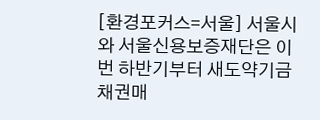[환경포커스=서울] 서울시와 서울신용보증재단은 이번 하반기부터 새도약기금 채권매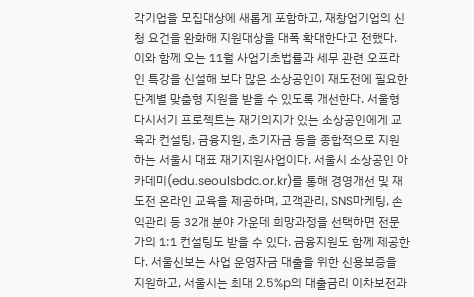각기업을 모집대상에 새롭게 포함하고, 재창업기업의 신청 요건을 완화해 지원대상을 대폭 확대한다고 전했다. 이와 함께 오는 11월 사업기초법률과 세무 관련 오프라인 특강을 신설해 보다 많은 소상공인이 재도전에 필요한 단계별 맞춤형 지원을 받을 수 있도록 개선한다. 서울형 다시서기 프로젝트는 재기의지가 있는 소상공인에게 교육과 컨설팅, 금융지원, 초기자금 등을 종합적으로 지원하는 서울시 대표 재기지원사업이다. 서울시 소상공인 아카데미(edu.seoulsbdc.or.kr)를 통해 경영개선 및 재도전 온라인 교육을 제공하며, 고객관리, SNS마케팅, 손익관리 등 32개 분야 가운데 희망과정을 선택하면 전문가의 1:1 컨설팅도 받을 수 있다. 금융지원도 함께 제공한다. 서울신보는 사업 운영자금 대출을 위한 신용보증을 지원하고, 서울시는 최대 2.5%p의 대출금리 이차보전과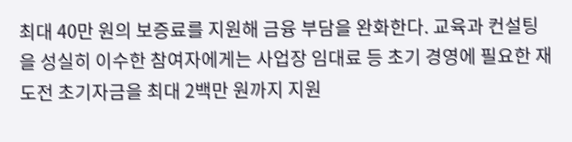최대 40만 원의 보증료를 지원해 금융 부담을 완화한다. 교육과 컨설팅을 성실히 이수한 참여자에게는 사업장 임대료 등 초기 경영에 필요한 재도전 초기자금을 최대 2백만 원까지 지원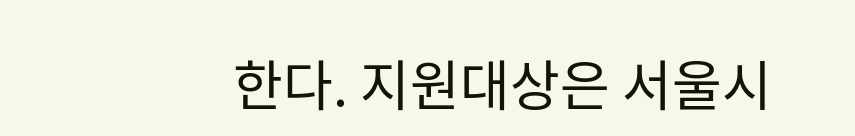한다. 지원대상은 서울시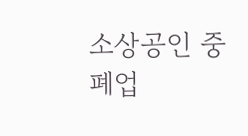소상공인 중 폐업